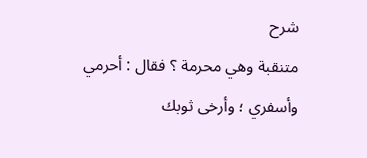شرح
متنقبة وهي محرمة ؟ فقال : أحرمي وأسفري ؛ وأرخى ثوبك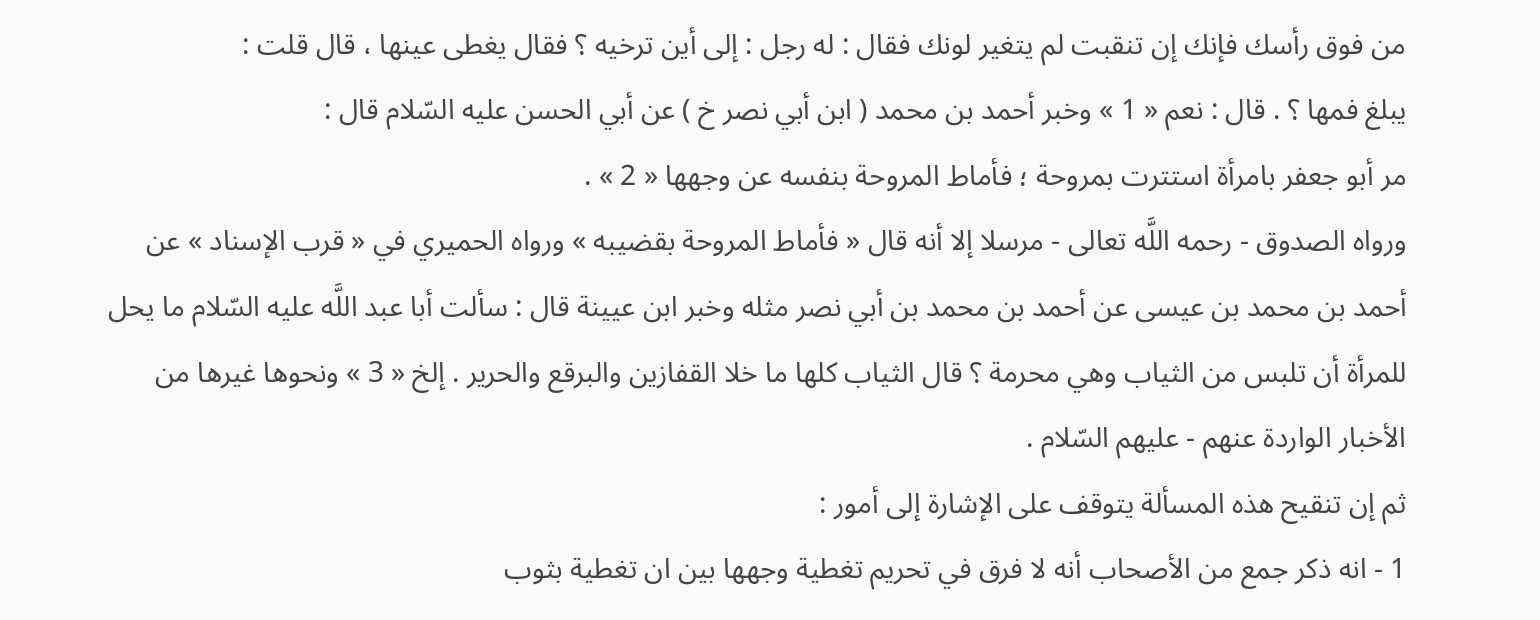من فوق رأسك فإنك إن تنقبت لم يتغير لونك فقال : له رجل : إلى أين ترخيه ؟ فقال يغطى عينها ، قال قلت :
يبلغ فمها ؟ . قال : نعم « 1 » وخبر أحمد بن محمد ( ابن أبي نصر خ ) عن أبي الحسن عليه السّلام قال :
مر أبو جعفر بامرأة استترت بمروحة ؛ فأماط المروحة بنفسه عن وجهها « 2 » .
ورواه الصدوق - رحمه اللَّه تعالى - مرسلا إلا أنه قال « فأماط المروحة بقضيبه » ورواه الحميري في « قرب الإسناد » عن أحمد بن محمد بن عيسى عن أحمد بن محمد بن أبي نصر مثله وخبر ابن عيينة قال : سألت أبا عبد اللَّه عليه السّلام ما يحل للمرأة أن تلبس من الثياب وهي محرمة ؟ قال الثياب كلها ما خلا القفازين والبرقع والحرير . إلخ « 3 » ونحوها غيرها من الأخبار الواردة عنهم - عليهم السّلام .
ثم إن تنقيح هذه المسألة يتوقف على الإشارة إلى أمور :
1 - انه ذكر جمع من الأصحاب أنه لا فرق في تحريم تغطية وجهها بين ان تغطية بثوب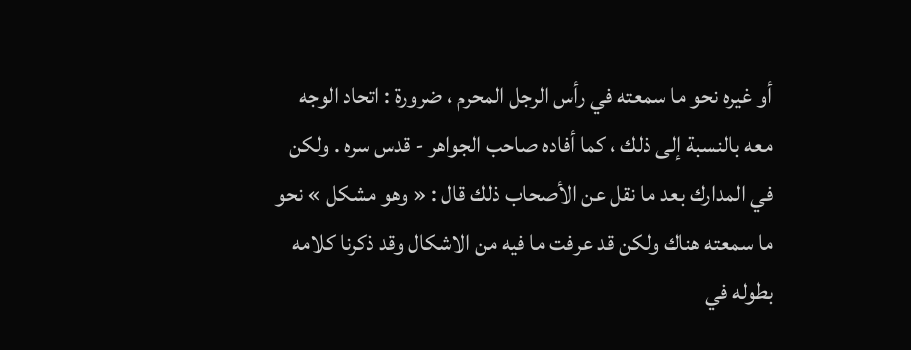أو غيره نحو ما سمعته في رأس الرجل المحرم ، ضرورة : اتحاد الوجه معه بالنسبة إلى ذلك ، كما أفاده صاحب الجواهر - قدس سره . ولكن في المدارك بعد ما نقل عن الأصحاب ذلك قال : « وهو مشكل » نحو ما سمعته هناك ولكن قد عرفت ما فيه من الاشكال وقد ذكرنا كلامه بطوله في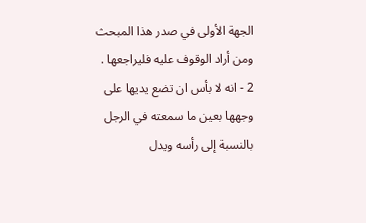الجهة الأولى في صدر هذا المبحث ومن أراد الوقوف عليه فليراجعها .
2 - انه لا بأس ان تضع يديها على وجهها بعين ما سمعته في الرجل بالنسبة إلى رأسه ويدل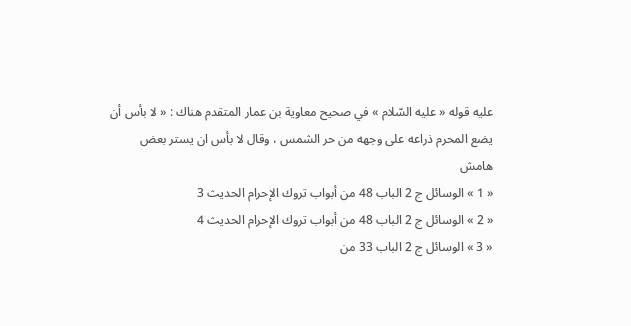عليه قوله « عليه السّلام » في صحيح معاوية بن عمار المتقدم هناك : « لا بأس أن يضع المحرم ذراعه على وجهه من حر الشمس ، وقال لا بأس ان يستر بعض
هامش
« 1 » الوسائل ج 2 الباب 48 من أبواب تروك الإحرام الحديث 3
« 2 » الوسائل ج 2 الباب 48 من أبواب تروك الإحرام الحديث 4
« 3 » الوسائل ج 2 الباب 33 من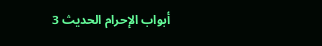أبواب الإحرام الحديث 3